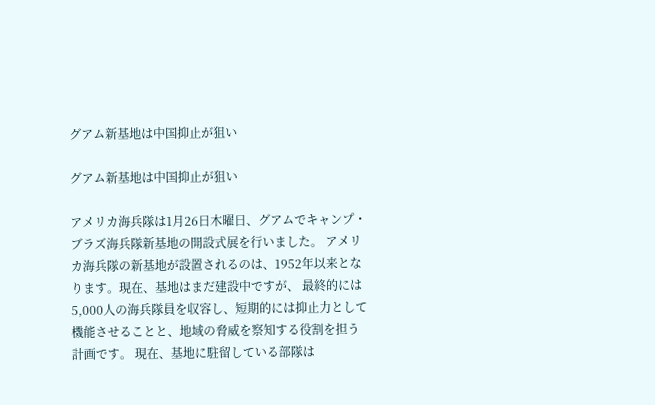グアム新基地は中国抑止が狙い

グアム新基地は中国抑止が狙い

アメリカ海兵隊は1月26日木曜日、グアムでキャンプ・ブラズ海兵隊新基地の開設式展を行いました。 アメリカ海兵隊の新基地が設置されるのは、1952年以来となります。現在、基地はまだ建設中ですが、 最終的には5,000人の海兵隊員を収容し、短期的には抑止力として機能させることと、地域の脅威を察知する役割を担う計画です。 現在、基地に駐留している部隊は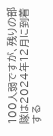100人弱ですが、残りの部隊は2024年12月に到着する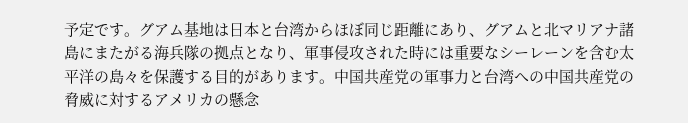予定です。グアム基地は日本と台湾からほぼ同じ距離にあり、グアムと北マリアナ諸島にまたがる海兵隊の拠点となり、軍事侵攻された時には重要なシーレーンを含む太平洋の島々を保護する目的があります。中国共産党の軍事力と台湾への中国共産党の脅威に対するアメリカの懸念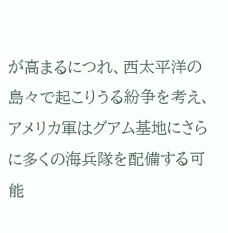が高まるにつれ、西太平洋の島々で起こりうる紛争を考え、アメリカ軍はグアム基地にさらに多くの海兵隊を配備する可能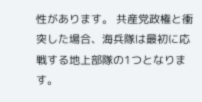性があります。 共産党政権と衝突した場合、海兵隊は最初に応戦する地上部隊の1つとなります。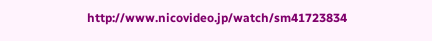http://www.nicovideo.jp/watch/sm41723834